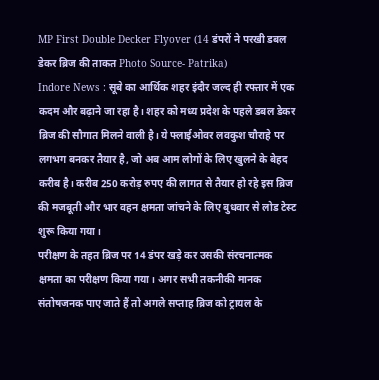MP First Double Decker Flyover (14 डंपरों ने परखी डबल डेकर ब्रिज की ताकत Photo Source- Patrika)
Indore News : सूबे का आर्थिक शहर इंदौर जल्द ही रफ्तार में एक कदम और बढ़ाने जा रहा है। शहर को मध्य प्रदेश के पहले डबल डेकर ब्रिज की सौगात मिलने वाली है। ये फ्लाईओवर लवकुश चौराहे पर लगभग बनकर तैयार है, जो अब आम लोगों के लिए खुलने के बेहद करीब है। करीब 250 करोड़ रुपए की लागत से तैयार हो रहे इस ब्रिज की मजबूती और भार वहन क्षमता जांचने के लिए बुधवार से लोड टेस्ट शुरू किया गया।
परीक्षण के तहत ब्रिज पर 14 डंपर खड़े कर उसकी संरचनात्मक क्षमता का परीक्षण किया गया। अगर सभी तकनीकी मानक संतोषजनक पाए जाते हैं तो अगले सप्ताह ब्रिज को ट्रायल के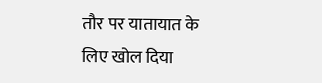तौर पर यातायात के लिए खोल दिया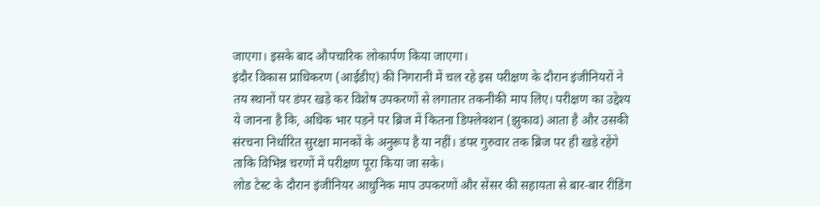जाएगा। इसके बाद औपचारिक लोकार्पण किया जाएगा।
इंदौर विकास प्राधिकरण (आईडीए) की निगरानी में चल रहे इस परीक्षण के दौरान इंजीनियरों ने तय स्थानों पर डंपर खड़े कर विशेष उपकरणों से लगातार तकनीकी माप लिए। परीक्षण का उद्देश्य ये जानना है कि, अधिक भार पड़ने पर ब्रिज में कितना डिफ्लेक्शन (झुकाव) आता है और उसकी संरचना निर्धारित सुरक्षा मानकों के अनुरूप है या नहीं। डंपर गुरुवार तक ब्रिज पर ही खड़े रहेंगे ताकि विभिन्न चरणों में परीक्षण पूरा किया जा सके।
लोड टेस्ट के दौरान इंजीनियर आधुनिक माप उपकरणों और सेंसर की सहायता से बार-बार रीडिंग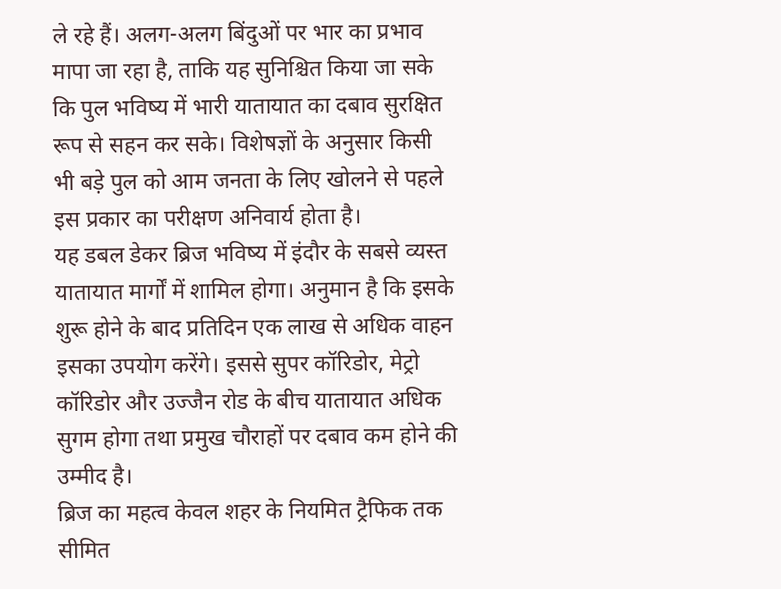ले रहे हैं। अलग-अलग बिंदुओं पर भार का प्रभाव मापा जा रहा है, ताकि यह सुनिश्चित किया जा सके कि पुल भविष्य में भारी यातायात का दबाव सुरक्षित रूप से सहन कर सके। विशेषज्ञों के अनुसार किसी भी बड़े पुल को आम जनता के लिए खोलने से पहले इस प्रकार का परीक्षण अनिवार्य होता है।
यह डबल डेकर ब्रिज भविष्य में इंदौर के सबसे व्यस्त यातायात मार्गों में शामिल होगा। अनुमान है कि इसके शुरू होने के बाद प्रतिदिन एक लाख से अधिक वाहन इसका उपयोग करेंगे। इससे सुपर कॉरिडोर, मेट्रो कॉरिडोर और उज्जैन रोड के बीच यातायात अधिक सुगम होगा तथा प्रमुख चौराहों पर दबाव कम होने की उम्मीद है।
ब्रिज का महत्व केवल शहर के नियमित ट्रैफिक तक सीमित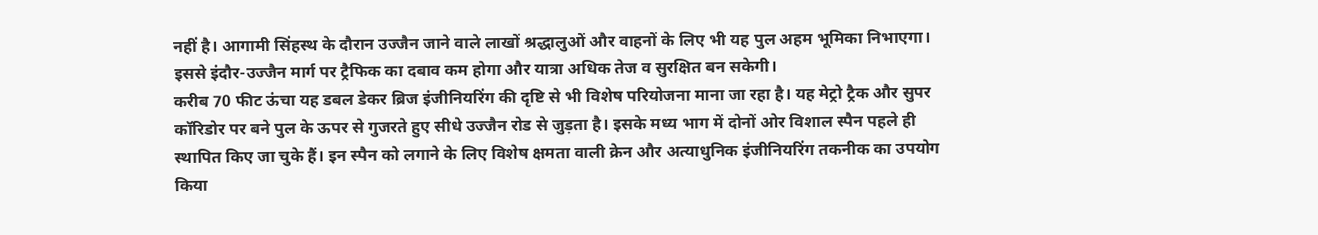नहीं है। आगामी सिंहस्थ के दौरान उज्जैन जाने वाले लाखों श्रद्धालुओं और वाहनों के लिए भी यह पुल अहम भूमिका निभाएगा। इससे इंदौर-उज्जैन मार्ग पर ट्रैफिक का दबाव कम होगा और यात्रा अधिक तेज व सुरक्षित बन सकेगी।
करीब 70 फीट ऊंचा यह डबल डेकर ब्रिज इंजीनियरिंग की दृष्टि से भी विशेष परियोजना माना जा रहा है। यह मेट्रो ट्रैक और सुपर कॉरिडोर पर बने पुल के ऊपर से गुजरते हुए सीधे उज्जैन रोड से जुड़ता है। इसके मध्य भाग में दोनों ओर विशाल स्पैन पहले ही स्थापित किए जा चुके हैं। इन स्पैन को लगाने के लिए विशेष क्षमता वाली क्रेन और अत्याधुनिक इंजीनियरिंग तकनीक का उपयोग किया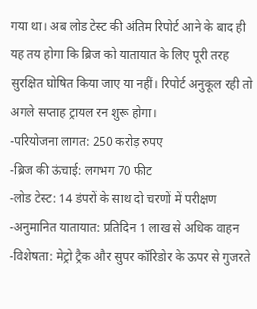गया था। अब लोड टेस्ट की अंतिम रिपोर्ट आने के बाद ही यह तय होगा कि ब्रिज को यातायात के लिए पूरी तरह सुरक्षित घोषित किया जाए या नहीं। रिपोर्ट अनुकूल रही तो अगले सप्ताह ट्रायल रन शुरू होगा।
-परियोजना लागत: 250 करोड़ रुपए
-ब्रिज की ऊंचाई: लगभग 70 फीट
-लोड टेस्ट: 14 डंपरों के साथ दो चरणों में परीक्षण
-अनुमानित यातायात: प्रतिदिन 1 लाख से अधिक वाहन
-विशेषता: मेट्रो ट्रैक और सुपर कॉरिडोर के ऊपर से गुजरते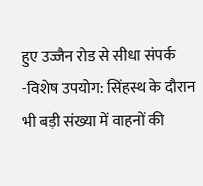हुए उज्जैन रोड से सीधा संपर्क
-विशेष उपयोग: सिंहस्थ के दौरान भी बड़ी संख्या में वाहनों की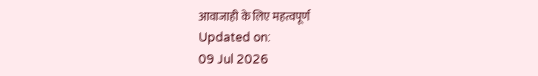आवाजाही के लिए महत्वपूर्ण
Updated on:
09 Jul 2026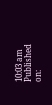10:03 am
Published on: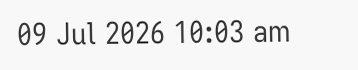09 Jul 2026 10:03 am